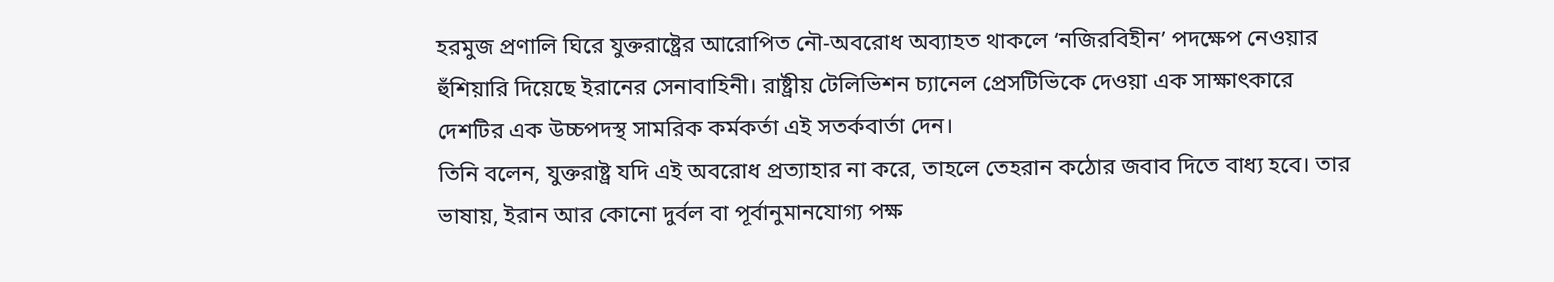হরমুজ প্রণালি ঘিরে যুক্তরাষ্ট্রের আরোপিত নৌ-অবরোধ অব্যাহত থাকলে ‘নজিরবিহীন’ পদক্ষেপ নেওয়ার হুঁশিয়ারি দিয়েছে ইরানের সেনাবাহিনী। রাষ্ট্রীয় টেলিভিশন চ্যানেল প্রেসটিভিকে দেওয়া এক সাক্ষাৎকারে দেশটির এক উচ্চপদস্থ সামরিক কর্মকর্তা এই সতর্কবার্তা দেন।
তিনি বলেন, যুক্তরাষ্ট্র যদি এই অবরোধ প্রত্যাহার না করে, তাহলে তেহরান কঠোর জবাব দিতে বাধ্য হবে। তার ভাষায়, ইরান আর কোনো দুর্বল বা পূর্বানুমানযোগ্য পক্ষ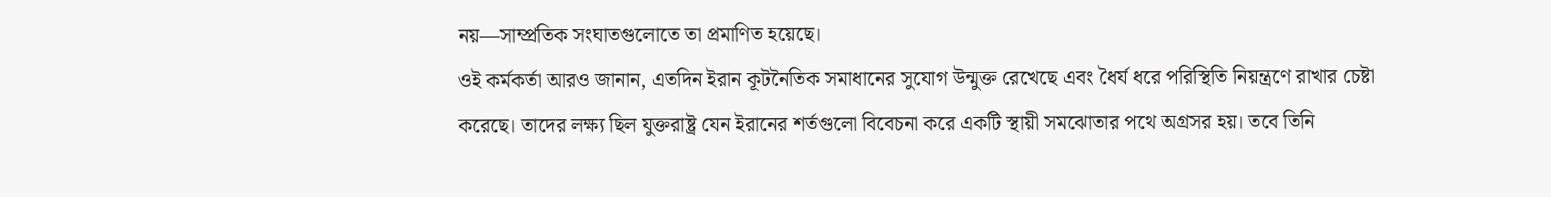নয়—সাম্প্রতিক সংঘাতগুলোতে তা প্রমাণিত হয়েছে।
ওই কর্মকর্তা আরও জানান, এতদিন ইরান কূটনৈতিক সমাধানের সুযোগ উন্মুক্ত রেখেছে এবং ধৈর্য ধরে পরিস্থিতি নিয়ন্ত্রণে রাখার চেষ্টা করেছে। তাদের লক্ষ্য ছিল যুক্তরাষ্ট্র যেন ইরানের শর্তগুলো বিবেচনা করে একটি স্থায়ী সমঝোতার পথে অগ্রসর হয়। তবে তিনি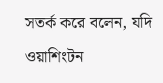সতর্ক করে বলেন, যদি ওয়াশিংটন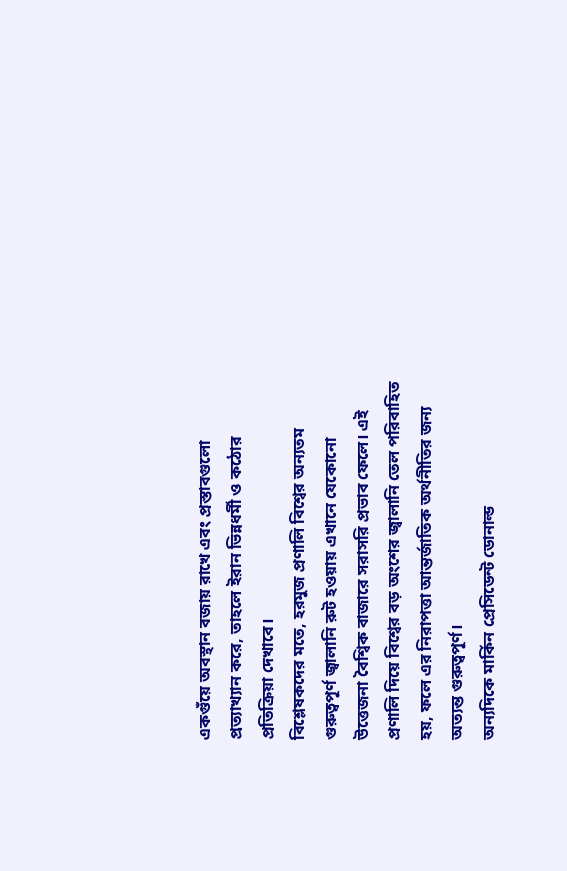একগুঁয়ে অবস্থান বজায় রাখে এবং প্রস্তাবগুলো প্রত্যাখ্যান করে, তাহলে ইরান ভিন্নধর্মী ও কঠোর প্রতিক্রিয়া দেখাবে।
বিশ্লেষকদের মতে, হরমুজ প্রণালি বিশ্বের অন্যতম গুরুত্বপূর্ণ জ্বালানি রুট হওয়ায় এখানে যেকোনো উত্তেজনা বৈশ্বিক বাজারে সরাসরি প্রভাব ফেলে। এই প্রণালি দিয়ে বিশ্বের বড় অংশের জ্বালানি তেল পরিবাহিত হয়, ফলে এর নিরাপত্তা আন্তর্জাতিক অর্থনীতির জন্য অত্যন্ত গুরুত্বপূর্ণ।
অন্যদিকে মার্কিন প্রেসিডেন্ট ডোনাল্ড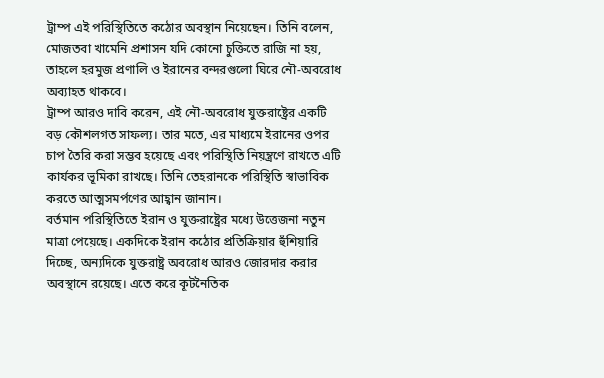ট্রাম্প এই পরিস্থিতিতে কঠোর অবস্থান নিয়েছেন। তিনি বলেন, মোজতবা খামেনি প্রশাসন যদি কোনো চুক্তিতে রাজি না হয়, তাহলে হরমুজ প্রণালি ও ইরানের বন্দরগুলো ঘিরে নৌ-অবরোধ অব্যাহত থাকবে।
ট্রাম্প আরও দাবি করেন, এই নৌ-অবরোধ যুক্তরাষ্ট্রের একটি বড় কৌশলগত সাফল্য। তার মতে, এর মাধ্যমে ইরানের ওপর চাপ তৈরি করা সম্ভব হয়েছে এবং পরিস্থিতি নিয়ন্ত্রণে রাখতে এটি কার্যকর ভূমিকা রাখছে। তিনি তেহরানকে পরিস্থিতি স্বাভাবিক করতে আত্মসমর্পণের আহ্বান জানান।
বর্তমান পরিস্থিতিতে ইরান ও যুক্তরাষ্ট্রের মধ্যে উত্তেজনা নতুন মাত্রা পেয়েছে। একদিকে ইরান কঠোর প্রতিক্রিয়ার হুঁশিয়ারি দিচ্ছে, অন্যদিকে যুক্তরাষ্ট্র অবরোধ আরও জোরদার করার অবস্থানে রয়েছে। এতে করে কূটনৈতিক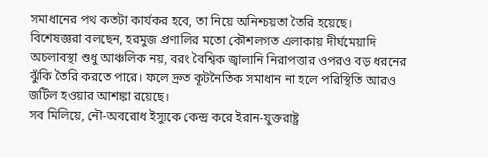সমাধানের পথ কতটা কার্যকর হবে, তা নিয়ে অনিশ্চয়তা তৈরি হয়েছে।
বিশেষজ্ঞরা বলছেন, হরমুজ প্রণালির মতো কৌশলগত এলাকায় দীর্ঘমেয়াদি অচলাবস্থা শুধু আঞ্চলিক নয়, বরং বৈশ্বিক জ্বালানি নিরাপত্তার ওপরও বড় ধরনের ঝুঁকি তৈরি করতে পারে। ফলে দ্রুত কূটনৈতিক সমাধান না হলে পরিস্থিতি আরও জটিল হওয়ার আশঙ্কা রয়েছে।
সব মিলিয়ে, নৌ-অবরোধ ইস্যুকে কেন্দ্র করে ইরান-যুক্তরাষ্ট্র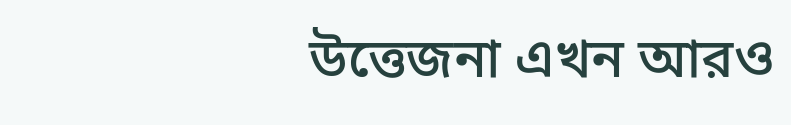উত্তেজনা এখন আরও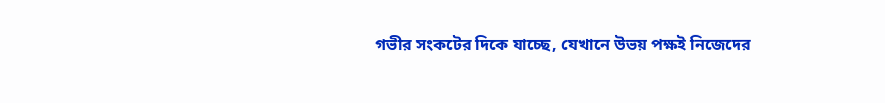গভীর সংকটের দিকে যাচ্ছে, যেখানে উভয় পক্ষই নিজেদের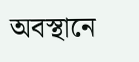অবস্থানে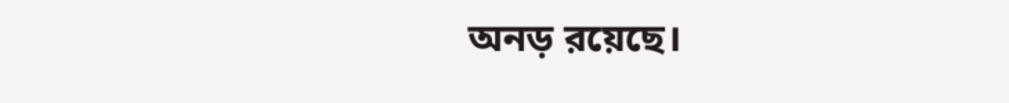অনড় রয়েছে।